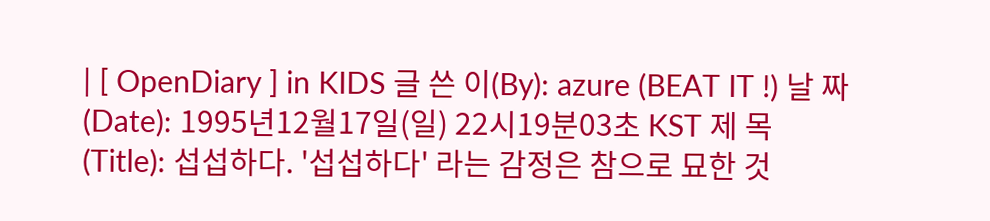| [ OpenDiary ] in KIDS 글 쓴 이(By): azure (BEAT IT !) 날 짜 (Date): 1995년12월17일(일) 22시19분03초 KST 제 목(Title): 섭섭하다. '섭섭하다' 라는 감정은 참으로 묘한 것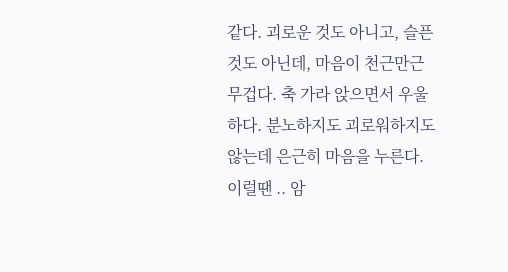같다. 괴로운 것도 아니고, 슬픈 것도 아닌데, 마음이 천근만근 무겁다. 축 가라 앉으면서 우울하다. 분노하지도 괴로워하지도 않는데 은근히 마음을 누른다. 이럴땐 .. 암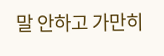말 안하고 가만히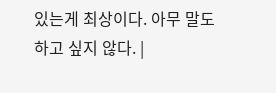있는게 최상이다. 아무 말도 하고 싶지 않다. |